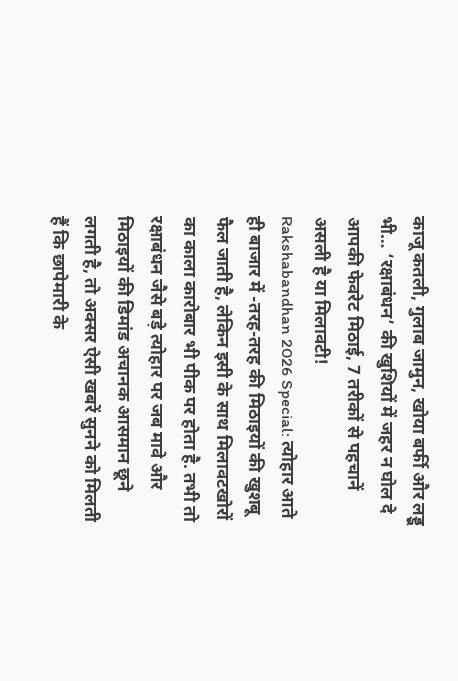काजू कतली, गुलाब जामुन, खोया बर्फी और लड्डू भी… ‘रक्षाबंधन’ की खुशियों में जहर न घोल दे आपकी फेवरेट मिठाई, 7 तरीकों से पहचानें असली है या मिलावटी!
Rakshabandhan 2026 Special: त्योहार आते ही बाजार में -तरह-तरह की मिठाइयों की खुशबू फैल जाती है, लेकिन इसी के साथ मिलावटखोरों का काला कारोबार भी पीक पर होता है. तभी तो रक्षाबंधन जैसे बड़े त्योहार पर जब मावे और मिठाइयों की डिमांड अचानक आसमान छूने लगती है, तो अक्सर ऐसी खबरें सुनने को मिलती हैं कि छापेमारी के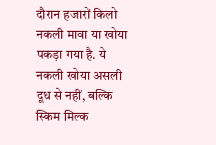दौरान हजारों किलो नकली मावा या खोया पकड़ा गया है. ये नकली खोया असली दूध से नहीं, बल्कि स्किम मिल्क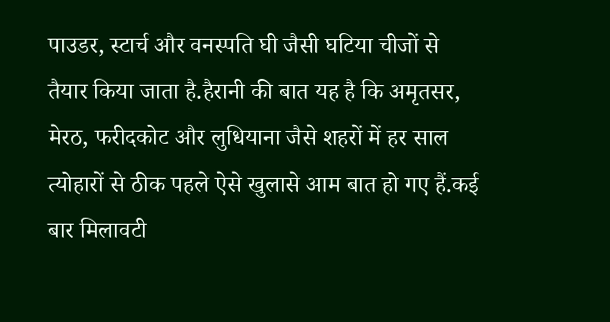पाउडर, स्टार्च और वनस्पति घी जैसी घटिया चीजों से तैयार किया जाता है.हैरानी की बात यह है कि अमृतसर, मेरठ, फरीदकोट और लुधियाना जैसे शहरों में हर साल त्योहारों से ठीक पहले ऐसे खुलासे आम बात हो गए हैं.कई बार मिलावटी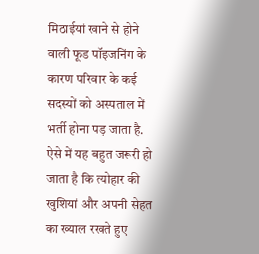मिठाईयां खाने से होने वाली फूड पॉइजनिंग के कारण परिवार के कई सदस्यों को अस्पताल में भर्ती होना पड़ जाता है. ऐसे में यह बहुत जरूरी हो जाता है कि त्योहार की खुशियां और अपनी सेहत का ख्याल रखते हुए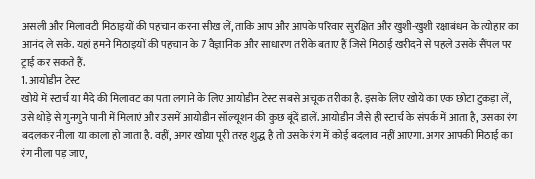असली और मिलावटी मिठाइयों की पहचान करना सीख लें, ताकि आप और आपके परिवार सुरक्षित और खुशी-खुशी रक्षाबंधन के त्योहार का आनंद ले सके. यहां हमने मिठाइयों की पहचान के 7 वैज्ञानिक और साधारण तरीके बताए हैं जिसे मिठाई खरीदने से पहले उसके सैंपल पर ट्राई कर सकते हैं.
1. आयोडीन टेस्ट
खोये में स्टार्च या मैदे की मिलावट का पता लगाने के लिए आयोडीन टेस्ट सबसे अचूक तरीका है. इसके लिए खोये का एक छोटा टुकड़ा लें, उसे थोड़े से गुनगुने पानी में मिलाएं और उसमें आयोडीन सॉल्यूशन की कुछ बूंदें डालें. आयोडीन जैसे ही स्टार्च के संपर्क में आता है, उसका रंग बदलकर नीला या काला हो जाता है. वहीं, अगर खोया पूरी तरह शुद्ध है तो उसके रंग में कोई बदलाव नहीं आएगा. अगर आपकी मिठाई का रंग नीला पड़ जाए,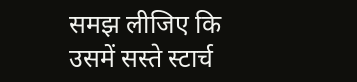समझ लीजिए कि उसमें सस्ते स्टार्च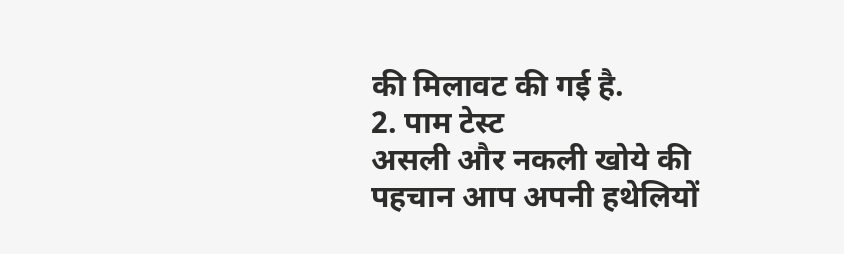की मिलावट की गई है.
2. पाम टेस्ट
असली और नकली खोये की पहचान आप अपनी हथेलियों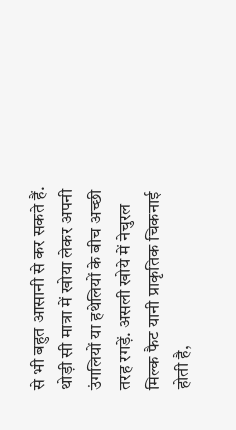से भी बहुत आसानी से कर सकते हैं. थोड़ी सी मात्रा में खोया लेकर अपनी उंगलियों या हथेलियों के बीच अच्छी तरह रगड़ें. असली खोये में नेचुरल मिल्क फैट यानी प्राकृतिक चिकनाई होती है,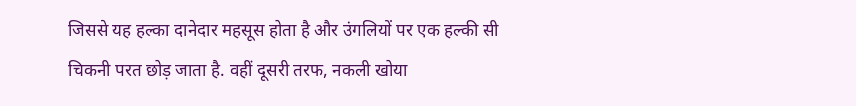जिससे यह हल्का दानेदार महसूस होता है और उंगलियों पर एक हल्की सी चिकनी परत छोड़ जाता है. वहीं दूसरी तरफ, नकली खोया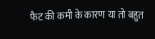फैट की कमी के कारण या तो बहुत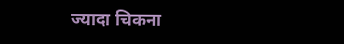ज्यादा चिकना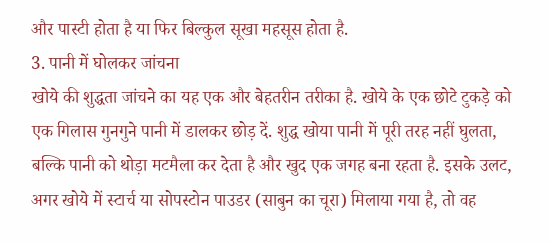और पास्टी होता है या फिर बिल्कुल सूखा महसूस होता है.
3. पानी में घोलकर जांचना
खोये की शुद्धता जांचने का यह एक और बेहतरीन तरीका है. खोये के एक छोटे टुकड़े को एक गिलास गुनगुने पानी में डालकर छोड़ दें. शुद्ध खोया पानी में पूरी तरह नहीं घुलता, बल्कि पानी को थोड़ा मटमैला कर देता है और खुद एक जगह बना रहता है. इसके उलट, अगर खोये में स्टार्च या सोपस्टोन पाउडर (साबुन का चूरा) मिलाया गया है, तो वह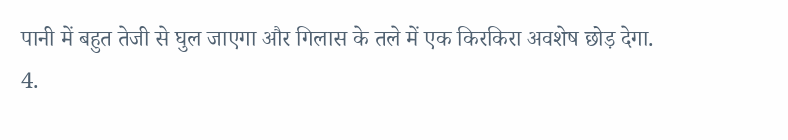पानी में बहुत तेजी से घुल जाएगा और गिलास के तले में एक किरकिरा अवशेष छोड़ देगा.
4.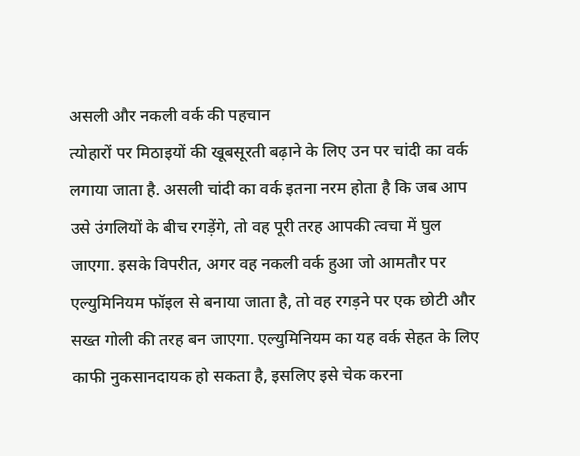असली और नकली वर्क की पहचान
त्योहारों पर मिठाइयों की खूबसूरती बढ़ाने के लिए उन पर चांदी का वर्क लगाया जाता है. असली चांदी का वर्क इतना नरम होता है कि जब आप उसे उंगलियों के बीच रगड़ेंगे, तो वह पूरी तरह आपकी त्वचा में घुल जाएगा. इसके विपरीत, अगर वह नकली वर्क हुआ जो आमतौर पर एल्युमिनियम फॉइल से बनाया जाता है, तो वह रगड़ने पर एक छोटी और सख्त गोली की तरह बन जाएगा. एल्युमिनियम का यह वर्क सेहत के लिए काफी नुकसानदायक हो सकता है, इसलिए इसे चेक करना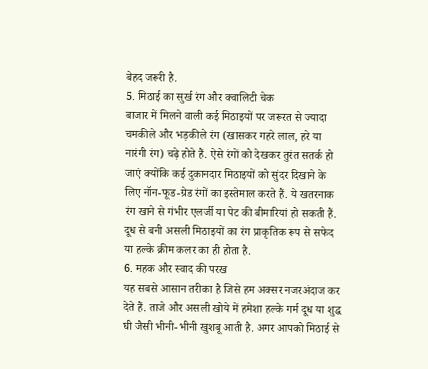बेहद जरूरी है.
5. मिठाई का सुर्ख रंग और क्वालिटी चेक
बाजार में मिलने वाली कई मिठाइयों पर जरूरत से ज्यादा चमकीले और भड़कीले रंग (खासकर गहरे लाल, हरे या नारंगी रंग) चढ़े होते हैं. ऐसे रंगों को देखकर तुरंत सतर्क हो जाएं क्योंकि कई दुकानदार मिठाइयों को सुंदर दिखाने के लिए नॉन-फूड-ग्रेड रंगों का इस्तेमाल करते हैं. ये खतरनाक रंग खाने से गंभीर एलर्जी या पेट की बीमारियां हो सकती हैं. दूध से बनी असली मिठाइयों का रंग प्राकृतिक रूप से सफेद या हल्के क्रीम कलर का ही होता है.
6. महक और स्वाद की परख
यह सबसे आसान तरीका है जिसे हम अक्सर नजरअंदाज कर देते हैं. ताजे और असली खोये में हमेशा हल्के गर्म दूध या शुद्ध घी जैसी भीनी-भीनी खुशबू आती है. अगर आपको मिठाई से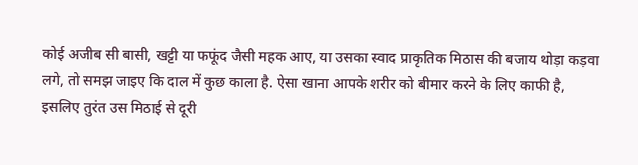कोई अजीब सी बासी, खट्टी या फफूंद जैसी महक आए, या उसका स्वाद प्राकृतिक मिठास की बजाय थोड़ा कड़वा लगे, तो समझ जाइए कि दाल में कुछ काला है. ऐसा खाना आपके शरीर को बीमार करने के लिए काफी है, इसलिए तुरंत उस मिठाई से दूरी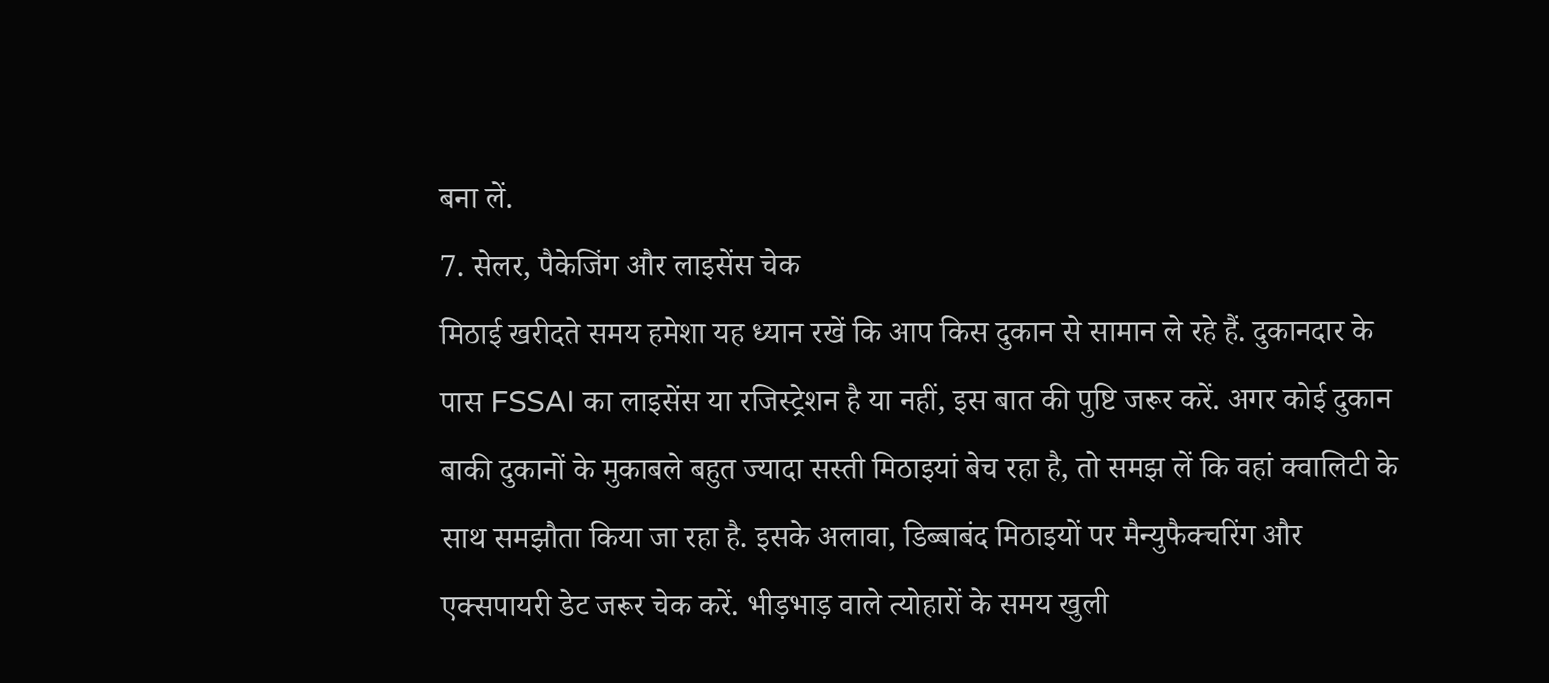बना लें.
7. सेलर, पैकेजिंग और लाइसेंस चेक
मिठाई खरीदते समय हमेशा यह ध्यान रखें कि आप किस दुकान से सामान ले रहे हैं. दुकानदार के पास FSSAI का लाइसेंस या रजिस्ट्रेशन है या नहीं, इस बात की पुष्टि जरूर करें. अगर कोई दुकान बाकी दुकानों के मुकाबले बहुत ज्यादा सस्ती मिठाइयां बेच रहा है, तो समझ लें कि वहां क्वालिटी के साथ समझौता किया जा रहा है. इसके अलावा, डिब्बाबंद मिठाइयों पर मैन्युफैक्चरिंग और एक्सपायरी डेट जरूर चेक करें. भीड़भाड़ वाले त्योहारों के समय खुली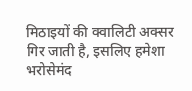मिठाइयों की क्वालिटी अक्सर गिर जाती है, इसलिए हमेशा भरोसेमंद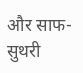और साफ-सुथरी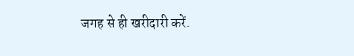जगह से ही खरीदारी करें.